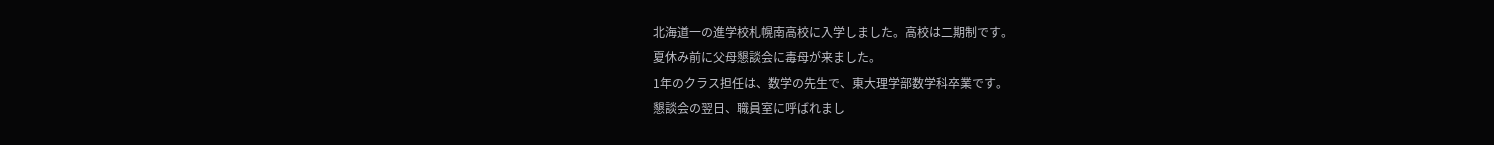北海道一の進学校札幌南高校に入学しました。高校は二期制です。
夏休み前に父母懇談会に毒母が来ました。
1年のクラス担任は、数学の先生で、東大理学部数学科卒業です。
懇談会の翌日、職員室に呼ばれまし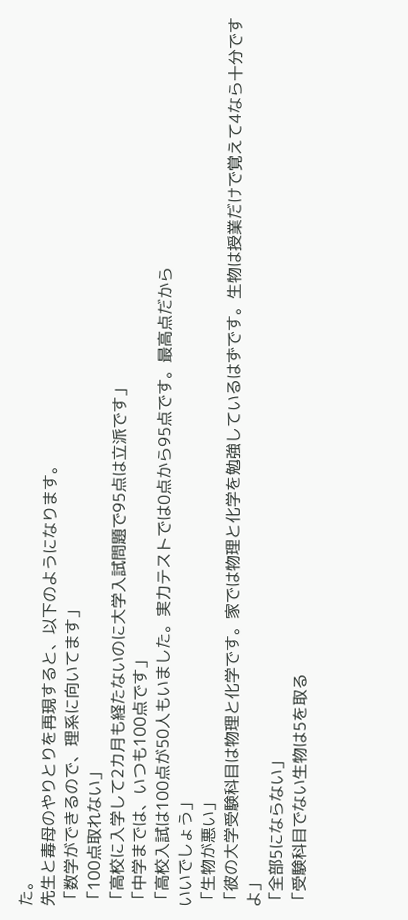た。
先生と毒母のやりとりを再現すると、以下のようになります。
「数学ができるので、理系に向いてます」
「100点取れない」
「高校に入学して2カ月も経たないのに大学入試問題で95点は立派です」
「中学までは、いつも100点です」
「高校入試は100点が50人もいました。実力テストでは0点から95点です。最高点だから
いいでしょう」
「生物が悪い」
「彼の大学受験科目は物理と化学です。家では物理と化学を勉強しているはずです。生物は授業だけで覚えて4なら十分ですよ」
「全部5にならない」
「受験科目でない生物は5を取る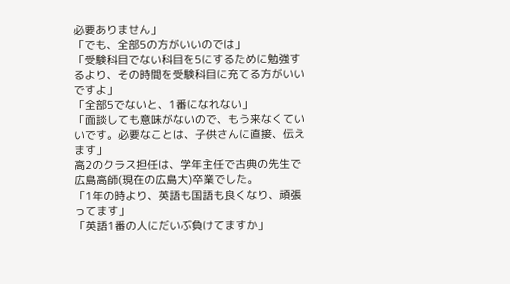必要ありません」
「でも、全部5の方がいいのでは」
「受験科目でない科目を5にするために勉強するより、その時間を受験科目に充てる方がいいですよ」
「全部5でないと、1番になれない」
「面談しても意味がないので、もう来なくていいです。必要なことは、子供さんに直接、伝えます」
高2のクラス担任は、学年主任で古典の先生で広島高師(現在の広島大)卒業でした。
「1年の時より、英語も国語も良くなり、頑張ってます」
「英語1番の人にだいぶ負けてますか」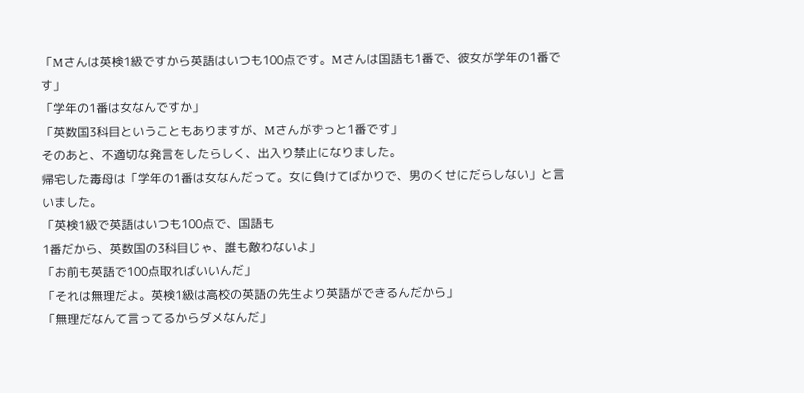「Mさんは英検1級ですから英語はいつも100点です。Mさんは国語も1番で、彼女が学年の1番です」
「学年の1番は女なんですか」
「英数国3科目ということもありますが、Mさんがずっと1番です」
そのあと、不適切な発言をしたらしく、出入り禁止になりました。
帰宅した毒母は「学年の1番は女なんだって。女に負けてばかりで、男のくせにだらしない」と言いました。
「英検1級で英語はいつも100点で、国語も
1番だから、英数国の3科目じゃ、誰も敵わないよ」
「お前も英語で100点取ればいいんだ」
「それは無理だよ。英検1級は高校の英語の先生より英語ができるんだから」
「無理だなんて言ってるからダメなんだ」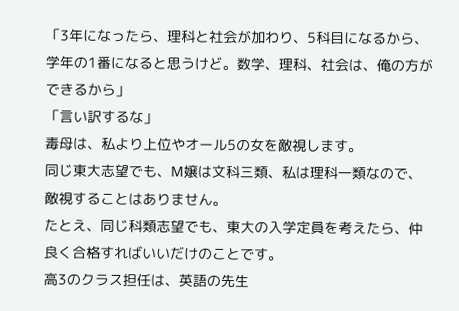「3年になったら、理科と社会が加わり、5科目になるから、学年の1番になると思うけど。数学、理科、社会は、俺の方ができるから」
「言い訳するな」
毒母は、私より上位やオール5の女を敵視します。
同じ東大志望でも、M嬢は文科三類、私は理科一類なので、敵視することはありません。
たとえ、同じ科類志望でも、東大の入学定員を考えたら、仲良く合格すればいいだけのことです。
高3のクラス担任は、英語の先生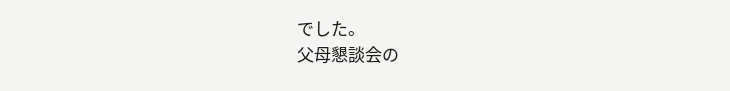でした。
父母懇談会の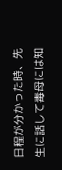日程が分かった時、先生に話して毒母には知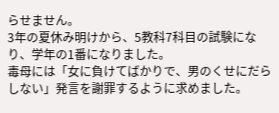らせません。
3年の夏休み明けから、5教科7科目の試験になり、学年の1番になりました。
毒母には「女に負けてばかりで、男のくせにだらしない」発言を謝罪するように求めました。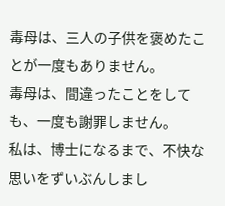毒母は、三人の子供を褒めたことが一度もありません。
毒母は、間違ったことをしても、一度も謝罪しません。
私は、博士になるまで、不快な思いをずいぶんしまし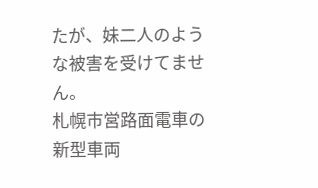たが、妹二人のような被害を受けてません。
札幌市営路面電車の新型車両